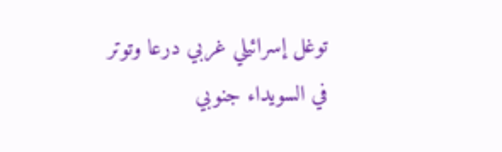توغل إسرائيلي غربي درعا وتوتر في السويداء جنوبي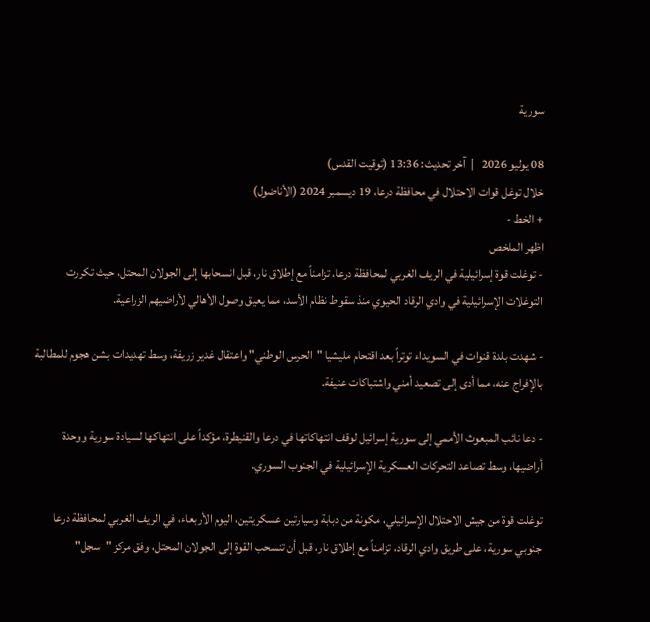سورية

08 يوليو 2026   |  آخر تحديث: 13:36 (توقيت القدس)
خلال توغل قوات الاحتلال في محافظة درعا، 19 ديسمبر 2024 (الأناضول)
+ الخط -
اظهر الملخص
- توغلت قوة إسرائيلية في الريف الغربي لمحافظة درعا، تزامناً مع إطلاق نار، قبل انسحابها إلى الجولان المحتل، حيث تكررت التوغلات الإسرائيلية في وادي الرقاد الحيوي منذ سقوط نظام الأسد، مما يعيق وصول الأهالي لأراضيهم الزراعية.

- شهدت بلدة قنوات في السويداء توتراً بعد اقتحام مليشيا "الحرس الوطني" واعتقال غدير زريفة، وسط تهديدات بشن هجوم للمطالبة بالإفراج عنه، مما أدى إلى تصعيد أمني واشتباكات عنيفة.

- دعا نائب المبعوث الأممي إلى سورية إسرائيل لوقف انتهاكاتها في درعا والقنيطرة، مؤكداً على انتهاكها لسيادة سورية ووحدة أراضيها، وسط تصاعد التحركات العسكرية الإسرائيلية في الجنوب السوري.

توغلت قوة من جيش الاحتلال الإسرائيلي، مكونة من دبابة وسيارتين عسكريتين، اليوم الأربعاء، في الريف الغربي لمحافظة درعا جنوبي سورية، على طريق وادي الرقاد، تزامناً مع إطلاق نار، قبل أن تنسحب القوة إلى الجولان المحتل، وفق مركز "سجل"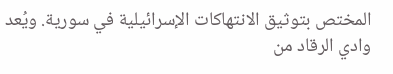المختص بتوثيق الانتهاكات الإسرائيلية في سورية. ويُعد وادي الرقاد من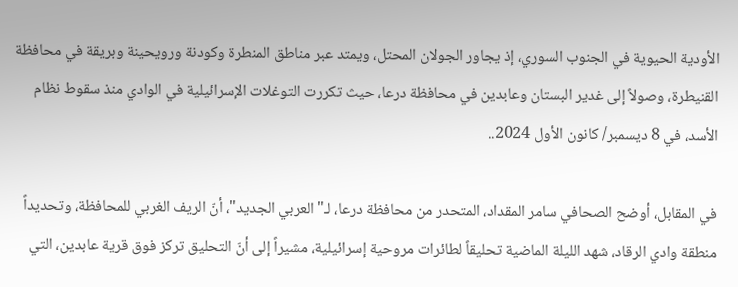الأودية الحيوية في الجنوب السوري، إذ يجاور الجولان المحتل، ويمتد عبر مناطق المنطرة وكودنة ورويحينة وبريقة في محافظة القنيطرة، وصولاً إلى غدير البستان وعابدين في محافظة درعا، حيث تكررت التوغلات الإسرائيلية في الوادي منذ سقوط نظام الأسد، في 8 ديسمبر/ كانون الأول 2024..

في المقابل، أوضح الصحافي سامر المقداد، المتحدر من محافظة درعا، لـ"العربي الجديد"، أنّ الريف الغربي للمحافظة، وتحديداً منطقة وادي الرقاد، شهد الليلة الماضية تحليقاً لطائرات مروحية إسرائيلية، مشيراً إلى أنّ التحليق تركز فوق قرية عابدين، التي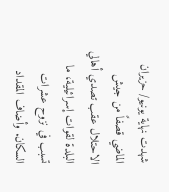شهدت نهاية يونيو/ حزيران الماضي قصفاً من جيش الاحتلال عقب تصدي أهالي البلدة لقوات إسرائيلية، ما تسبب في نزوح عشرات السكان. وأضاف المقداد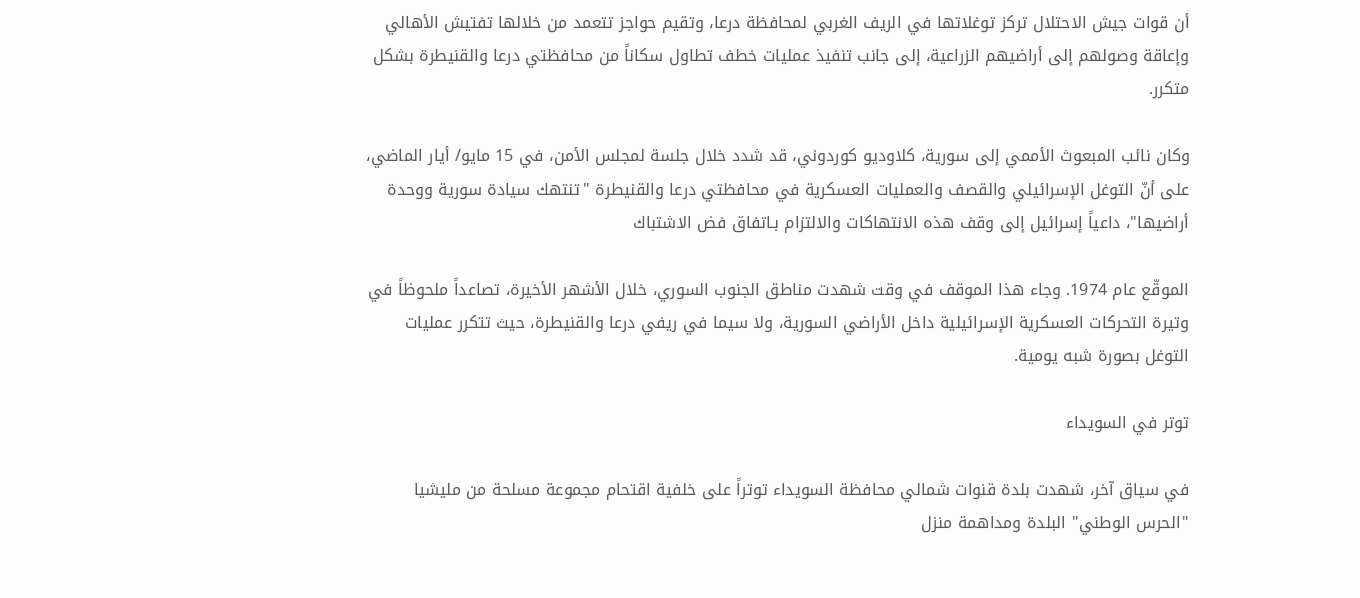أن قوات جيش الاحتلال تركز توغلاتها في الريف الغربي لمحافظة درعا، وتقيم حواجز تتعمد من خلالها تفتيش الأهالي وإعاقة وصولهم إلى أراضيهم الزراعية، إلى جانب تنفيذ عمليات خطف تطاول سكاناً من محافظتي درعا والقنيطرة بشكل متكرر.

وكان نائب المبعوث الأممي إلى سورية، كلاوديو كوردوني، قد شدد خلال جلسة لمجلس الأمن، في 15 مايو/ أيار الماضي، على أنّ التوغل الإسرائيلي والقصف والعمليات العسكرية في محافظتي درعا والقنيطرة "تنتهك سيادة سورية ووحدة أراضيها"، داعياً إسرائيل إلى وقف هذه الانتهاكات والالتزام بـاتفاق فض الاشتباك

الموقّع عام 1974. وجاء هذا الموقف في وقت شهدت مناطق الجنوب السوري، خلال الأشهر الأخيرة، تصاعداً ملحوظاً في وتيرة التحركات العسكرية الإسرائيلية داخل الأراضي السورية، ولا سيما في ريفي درعا والقنيطرة، حيث تتكرر عمليات التوغل بصورة شبه يومية.

توتر في السويداء

في سياق آخر، شهدت بلدة قنوات شمالي محافظة السويداء توتراً على خلفية اقتحام مجموعة مسلحة من مليشيا "الحرس الوطني" البلدة ومداهمة منزل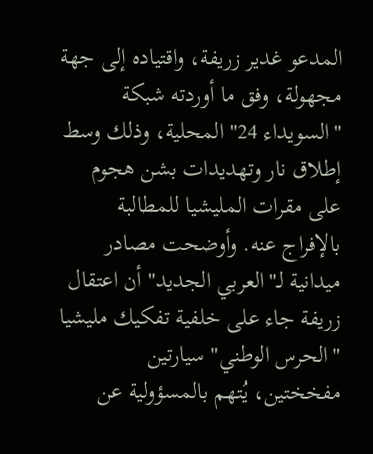المدعو غدير زريفة، واقتياده إلى جهة مجهولة، وفق ما أوردته شبكة "السويداء 24" المحلية، وذلك وسط إطلاق نار وتهديدات بشن هجوم على مقرات المليشيا للمطالبة بالإفراج عنه. وأوضحت مصادر ميدانية لـ"العربي الجديد" أن اعتقال زريفة جاء على خلفية تفكيك مليشيا "الحرس الوطني" سيارتين مفخختين، يُتهم بالمسؤولية عن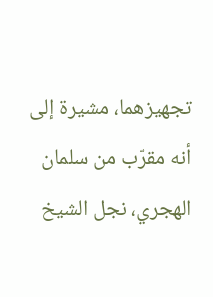تجهيزهما، مشيرة إلى أنه مقرّب من سلمان الهجري، نجل الشيخ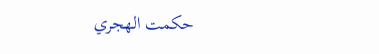حكمت الهجري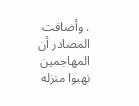. وأضافت المصادر أن المهاجمين نهبوا منزله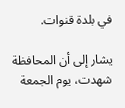في بلدة قنوات.

يشار إلى أن المحافظة شهدت، يوم الجمعة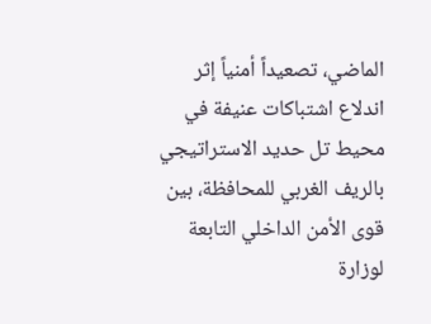الماضي، تصعيداً أمنياً إثر اندلاع اشتباكات عنيفة في محيط تل حديد الاستراتيجي بالريف الغربي للمحافظة، بين قوى الأمن الداخلي التابعة لوزارة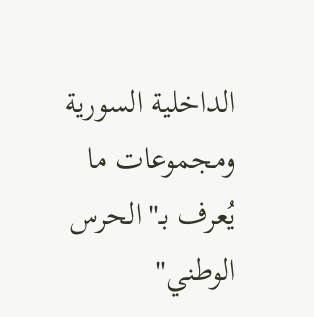الداخلية السورية ومجموعات ما يُعرف بـ"الحرس الوطني"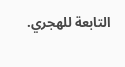التابعة للهجري.